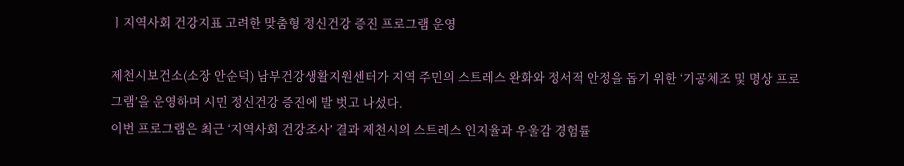ㅣ지역사회 건강지표 고려한 맞춤형 정신건강 증진 프로그램 운영

제천시보건소(소장 안순덕) 남부건강생활지원센터가 지역 주민의 스트레스 완화와 정서적 안정을 돕기 위한 ‘기공체조 및 명상 프로그램’을 운영하며 시민 정신건강 증진에 발 벗고 나섰다.
이번 프로그램은 최근 ‘지역사회 건강조사’ 결과 제천시의 스트레스 인지율과 우울감 경험률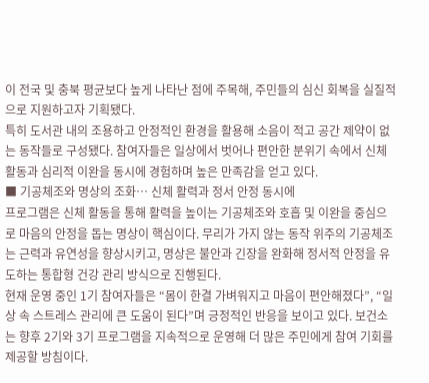이 전국 및 충북 평균보다 높게 나타난 점에 주목해, 주민들의 심신 회복을 실질적으로 지원하고자 기획됐다.
특히 도서관 내의 조용하고 안정적인 환경을 활용해 소음이 적고 공간 제약이 없는 동작들로 구성됐다. 참여자들은 일상에서 벗어나 편안한 분위기 속에서 신체 활동과 심리적 이완을 동시에 경험하며 높은 만족감을 얻고 있다.
■ 기공체조와 명상의 조화… 신체 활력과 정서 안정 동시에
프로그램은 신체 활동을 통해 활력을 높이는 기공체조와 호흡 및 이완을 중심으로 마음의 안정을 돕는 명상이 핵심이다. 무리가 가지 않는 동작 위주의 기공체조는 근력과 유연성을 향상시키고, 명상은 불안과 긴장을 완화해 정서적 안정을 유도하는 통합형 건강 관리 방식으로 진행된다.
현재 운영 중인 1기 참여자들은 “몸이 한결 가벼워지고 마음이 편안해졌다”, “일상 속 스트레스 관리에 큰 도움이 된다”며 긍정적인 반응을 보이고 있다. 보건소는 향후 2기와 3기 프로그램을 지속적으로 운영해 더 많은 주민에게 참여 기회를 제공할 방침이다.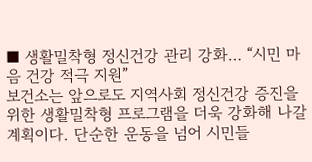■ 생활밀착형 정신건강 관리 강화… “시민 마음 건강 적극 지원”
보건소는 앞으로도 지역사회 정신건강 증진을 위한 생활밀착형 프로그램을 더욱 강화해 나갈 계획이다. 단순한 운동을 넘어 시민들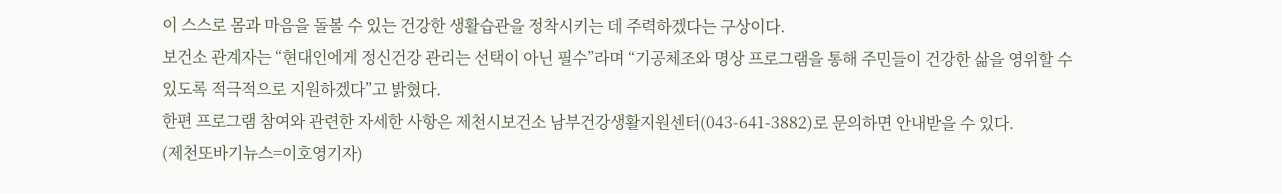이 스스로 몸과 마음을 돌볼 수 있는 건강한 생활습관을 정착시키는 데 주력하겠다는 구상이다.
보건소 관계자는 “현대인에게 정신건강 관리는 선택이 아닌 필수”라며 “기공체조와 명상 프로그램을 통해 주민들이 건강한 삶을 영위할 수 있도록 적극적으로 지원하겠다”고 밝혔다.
한편 프로그램 참여와 관련한 자세한 사항은 제천시보건소 남부건강생활지원센터(043-641-3882)로 문의하면 안내받을 수 있다.
(제천또바기뉴스=이호영기자)